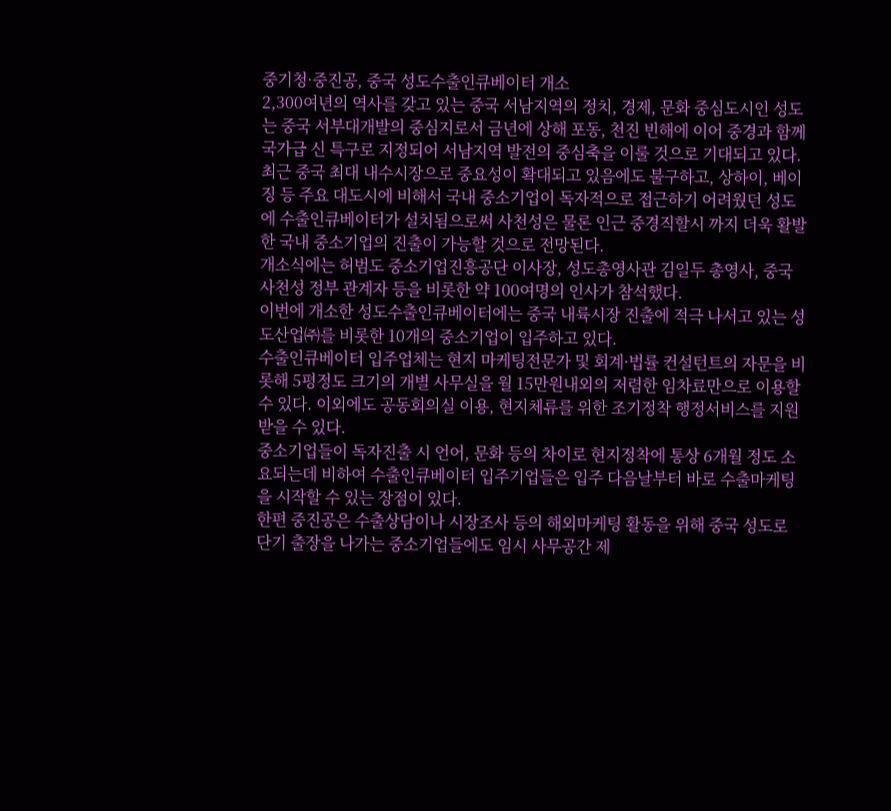중기청·중진공, 중국 성도수출인큐베이터 개소
2,300여년의 역사를 갖고 있는 중국 서남지역의 정치, 경제, 문화 중심도시인 성도는 중국 서부대개발의 중심지로서 금년에 상해 포동, 천진 빈해에 이어 중경과 함께 국가급 신 특구로 지정되어 서남지역 발전의 중심축을 이룰 것으로 기대되고 있다.
최근 중국 최대 내수시장으로 중요성이 확대되고 있음에도 불구하고, 상하이, 베이징 등 주요 대도시에 비해서 국내 중소기업이 독자적으로 접근하기 어려웠던 성도에 수출인큐베이터가 설치됨으로써 사천성은 물론 인근 중경직할시 까지 더욱 활발한 국내 중소기업의 진출이 가능할 것으로 전망된다.
개소식에는 허범도 중소기업진흥공단 이사장, 성도총영사관 김일두 총영사, 중국 사천성 정부 관계자 등을 비롯한 약 100여명의 인사가 참석했다.
이번에 개소한 성도수출인큐베이터에는 중국 내륙시장 진출에 적극 나서고 있는 성도산업㈜를 비롯한 10개의 중소기업이 입주하고 있다.
수출인큐베이터 입주업체는 현지 마케팅전문가 및 회계·법률 컨설턴트의 자문을 비롯해 5평정도 크기의 개별 사무실을 월 15만원내외의 저렴한 임차료만으로 이용할 수 있다. 이외에도 공동회의실 이용, 현지체류를 위한 조기정착 행정서비스를 지원받을 수 있다.
중소기업들이 독자진출 시 언어, 문화 등의 차이로 현지정착에 통상 6개월 정도 소요되는데 비하여 수출인큐베이터 입주기업들은 입주 다음날부터 바로 수출마케팅을 시작할 수 있는 장점이 있다.
한편 중진공은 수출상담이나 시장조사 등의 해외마케팅 활동을 위해 중국 성도로 단기 출장을 나가는 중소기업들에도 임시 사무공간 제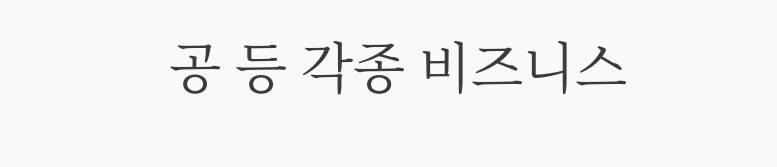공 등 각종 비즈니스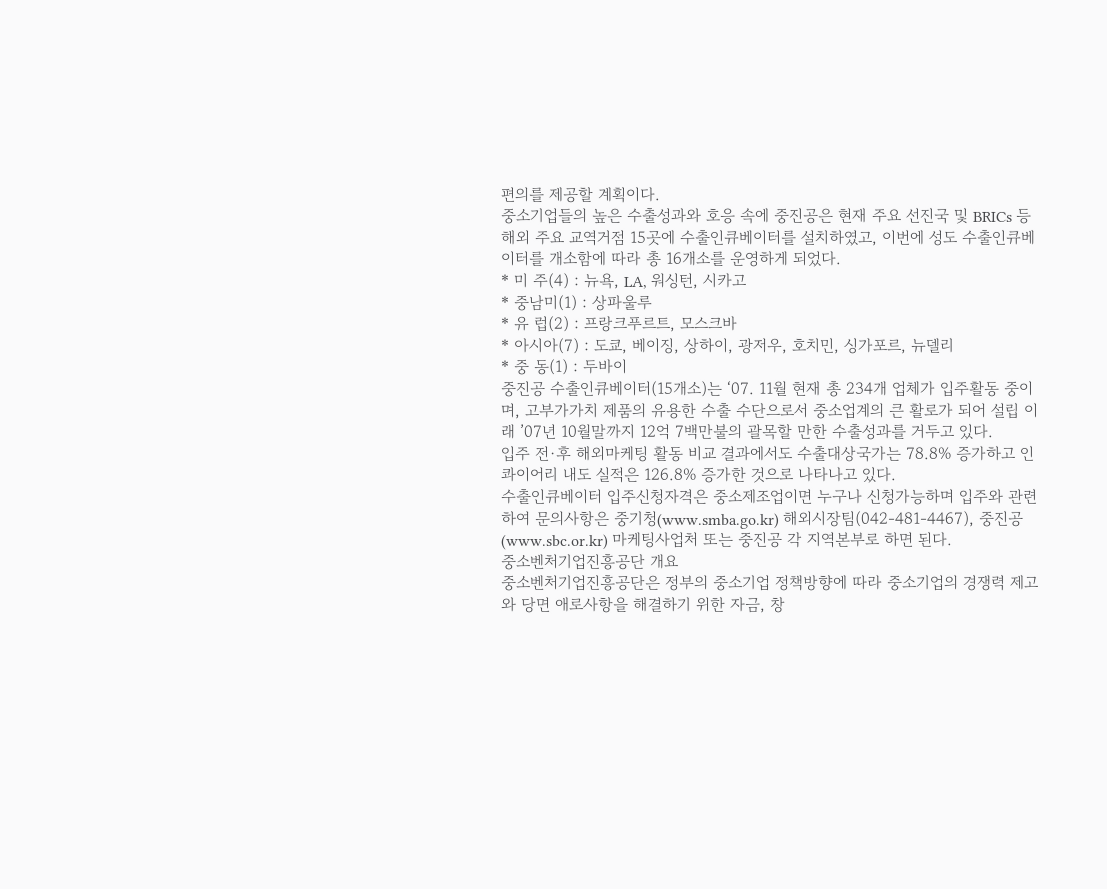편의를 제공할 계획이다.
중소기업들의 높은 수출성과와 호응 속에 중진공은 현재 주요 선진국 및 BRICs 등 해외 주요 교역거점 15곳에 수출인큐베이터를 설치하였고, 이번에 성도 수출인큐베이터를 개소함에 따라 총 16개소를 운영하게 되었다.
* 미 주(4) : 뉴욕, LA, 워싱턴, 시카고
* 중남미(1) : 상파울루
* 유 럽(2) : 프랑크푸르트, 모스크바
* 아시아(7) : 도쿄, 베이징, 상하이, 광저우, 호치민, 싱가포르, 뉴델리
* 중 동(1) : 두바이
중진공 수출인큐베이터(15개소)는 ‘07. 11월 현재 총 234개 업체가 입주활동 중이며, 고부가가치 제품의 유용한 수출 수단으로서 중소업계의 큰 활로가 되어 설립 이래 ’07년 10월말까지 12억 7백만불의 괄목할 만한 수출성과를 거두고 있다.
입주 전·후 해외마케팅 활동 비교 결과에서도 수출대상국가는 78.8% 증가하고 인콰이어리 내도 실적은 126.8% 증가한 것으로 나타나고 있다.
수출인큐베이터 입주신청자격은 중소제조업이면 누구나 신청가능하며 입주와 관련하여 문의사항은 중기청(www.smba.go.kr) 해외시장팀(042-481-4467), 중진공(www.sbc.or.kr) 마케팅사업처 또는 중진공 각 지역본부로 하면 된다.
중소벤처기업진흥공단 개요
중소벤처기업진흥공단은 정부의 중소기업 정책방향에 따라 중소기업의 경쟁력 제고와 당면 애로사항을 해결하기 위한 자금, 창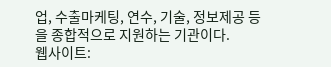업, 수출마케팅, 연수, 기술, 정보제공 등을 종합적으로 지원하는 기관이다.
웹사이트: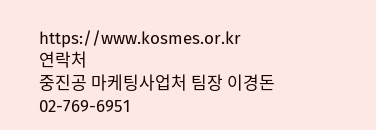https://www.kosmes.or.kr
연락처
중진공 마케팅사업처 팀장 이경돈 02-769-6951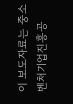이 보도자료는 중소벤처기업진흥공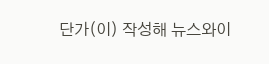단가(이) 작성해 뉴스와이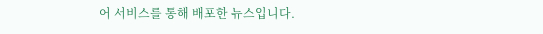어 서비스를 통해 배포한 뉴스입니다.